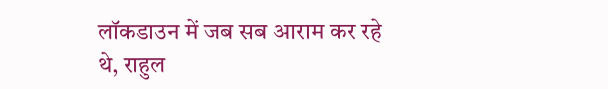लॉकडाउन में जब सब आराम कर रहे थे, राहुल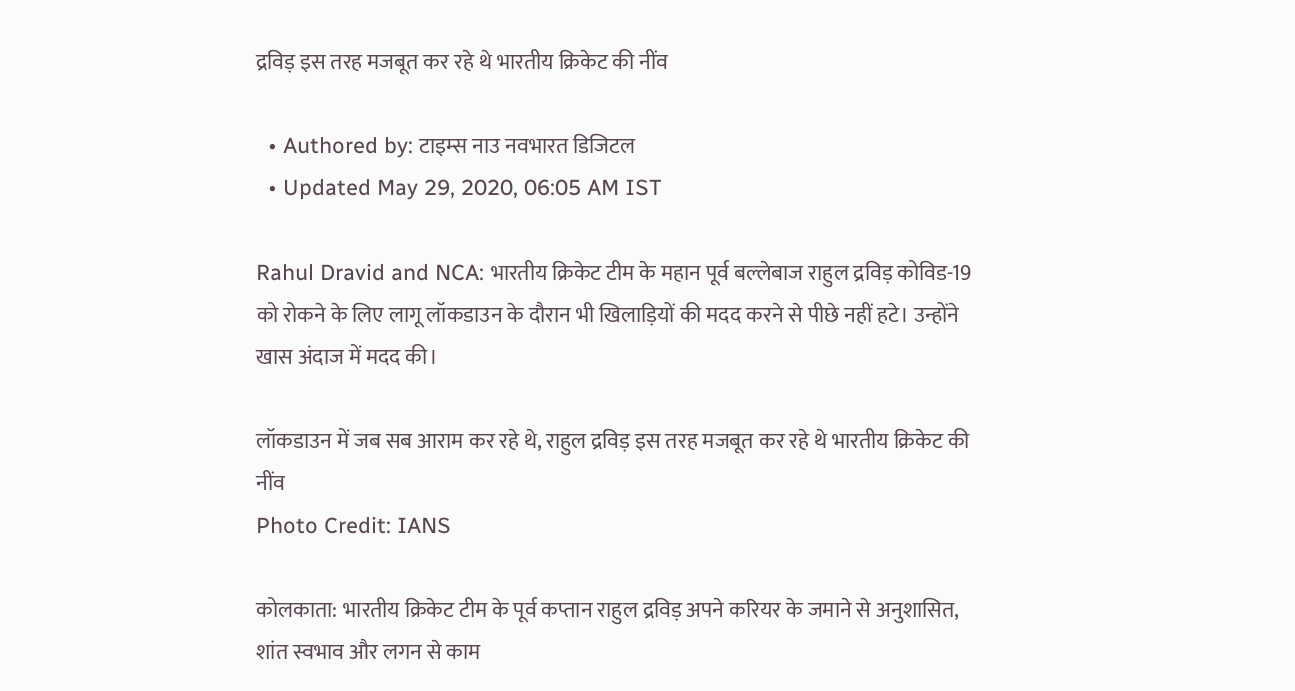द्रविड़ इस तरह मजबूत कर रहे थे भारतीय क्रिकेट की नींव

  • Authored by: टाइम्स नाउ नवभारत डिजिटल
  • Updated May 29, 2020, 06:05 AM IST

Rahul Dravid and NCA: भारतीय क्रिकेट टीम के महान पूर्व बल्लेबाज राहुल द्रविड़ कोविड-19 को रोकने के लिए लागू लॉकडाउन के दौरान भी खिलाड़ियों की मदद करने से पीछे नहीं हटे। उन्होंने खास अंदाज में मदद की।

लॉकडाउन में जब सब आराम कर रहे थे, राहुल द्रविड़ इस तरह मजबूत कर रहे थे भारतीय क्रिकेट की नींव
Photo Credit: IANS

कोलकाता: भारतीय क्रिकेट टीम के पूर्व कप्तान राहुल द्रविड़ अपने करियर के जमाने से अनुशासित, शांत स्वभाव और लगन से काम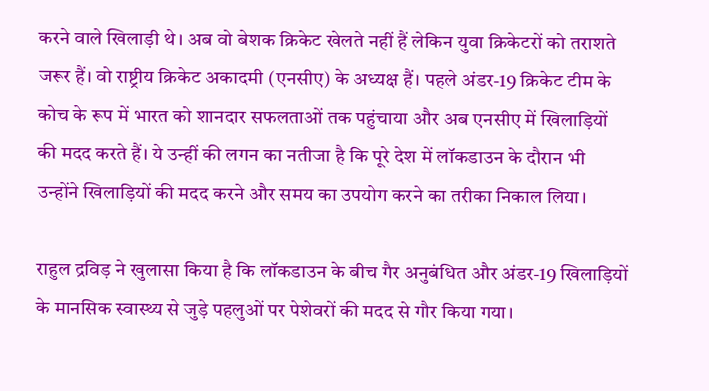करने वाले खिलाड़ी थे। अब वो बेशक क्रिकेट खेलते नहीं हैं लेकिन युवा क्रिकेटरों को तराशते जरूर हैं। वो राष्ट्रीय क्रिकेट अकादमी (एनसीए) के अध्यक्ष हैं। पहले अंडर-19 क्रिकेट टीम के कोच के रूप में भारत को शानदार सफलताओं तक पहुंचाया और अब एनसीए में खिलाड़ियों की मदद करते हैं। ये उन्हीं की लगन का नतीजा है कि पूरे देश में लॉकडाउन के दौरान भी उन्होंने खिलाड़ियों की मदद करने और समय का उपयोग करने का तरीका निकाल लिया।

राहुल द्रविड़ ने खुलासा किया है कि लॉकडाउन के बीच गैर अनुबंधित और अंडर-19 खिलाड़ियों के मानसिक स्वास्थ्य से जुड़े पहलुओं पर पेशेवरों की मदद से गौर किया गया।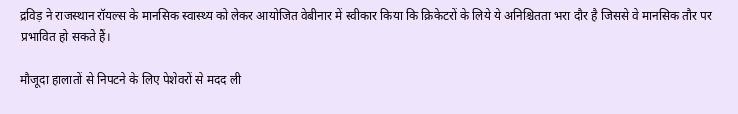द्रविड़ ने राजस्थान रॉयल्स के मानसिक स्वास्थ्य को लेकर आयोजित वेबीनार में स्वीकार किया कि क्रिकेटरों के लिये ये अनिश्चितता भरा दौर है जिससे वे मानसिक तौर पर प्रभावित हो सकते हैं।

मौजूदा हालातों से निपटने के लिए पेशेवरों से मदद ली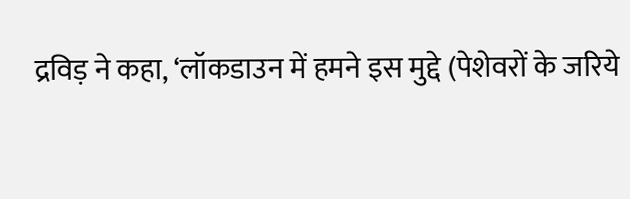द्रविड़ ने कहा, ‘लॉकडाउन में हमने इस मुद्दे (पेशेवरों के जरिये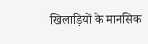खिलाड़ियों के मानसिक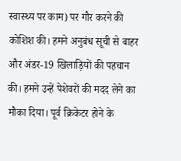स्वास्थ्य पर काम) पर गौर करने की कोशिश की। हमने अनुबंध सूची से बाहर और अंडर-19 खिलाड़ियों की पहचान की। हमने उन्हें पेशेवरों की मदद लेने का मौका दिया। पूर्व क्रिकेटर होने के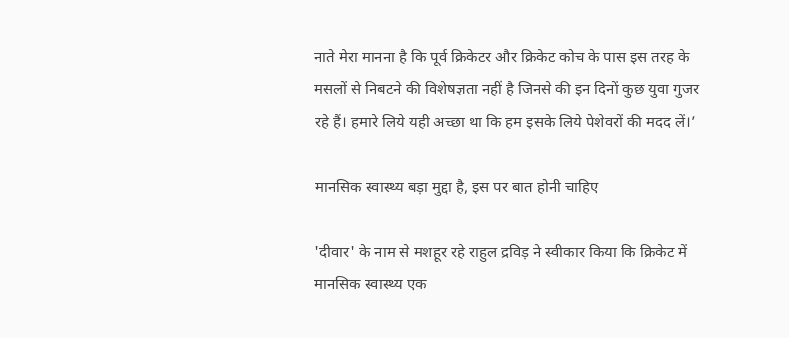नाते मेरा मानना है कि पूर्व क्रिकेटर और क्रिकेट कोच के पास इस तरह के मसलों से निबटने की विशेषज्ञता नहीं है जिनसे की इन दिनों कुछ युवा गुजर रहे हैं। हमारे लिये यही अच्छा था कि हम इसके लिये पेशेवरों की मदद लें।’

मानसिक स्वास्थ्य बड़ा मुद्दा है, इस पर बात होनी चाहिए

'दीवार' के नाम से मशहूर रहे राहुल द्रविड़ ने स्वीकार किया कि क्रिकेट में मानसिक स्वास्थ्य एक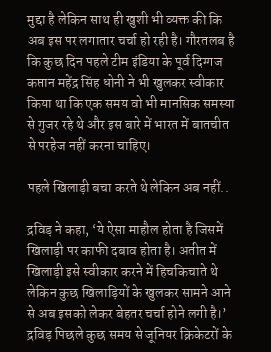मुद्दा है लेकिन साथ ही खुशी भी व्यक्त की कि अब इस पर लगातार चर्चा हो रही है। गौरतलब है कि कुछ दिन पहले टीम इंडिया के पूर्व दिग्गज कप्तान महेंद्र सिंह धोनी ने भी खुलकर स्वीकार किया था कि एक समय वो भी मानसिक समस्या से गुजर रहे थे और इस बारे में भारत में बातचीत से परहेज नहीं करना चाहिए।

पहले खिलाड़ी बचा करते थे लेकिन अब नहीं..

द्रविड़ ने कहा, ‘ये ऐसा माहौल होता है जिसमें खिलाड़ी पर काफी दबाव होता है। अतीत में खिलाड़ी इसे स्वीकार करने में हिचकिचाते थे लेकिन कुछ खिलाड़ियों के खुलकर सामने आने से अब इसको लेकर बेहतर चर्चा होने लगी है।’ द्रविड़ पिछले कुछ समय से जूनियर क्रिकेटरों के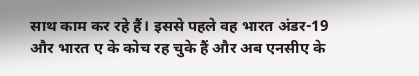साथ काम कर रहे हैं। इससे पहले वह भारत अंडर-19 और भारत ए के कोच रह चुके हैं और अब एनसीए के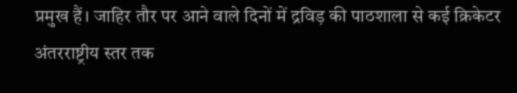प्रमुख हैं। जाहिर तौर पर आने वाले दिनों में द्रविड़ की पाठशाला से कई क्रिकेटर अंतरराष्ट्रीय स्तर तक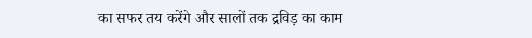का सफर तय करेंगे और सालों तक द्रविड़ का काम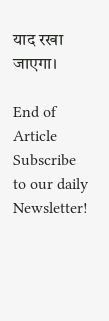याद रखा जाएगा।

End of Article
Subscribe to our daily Newsletter!